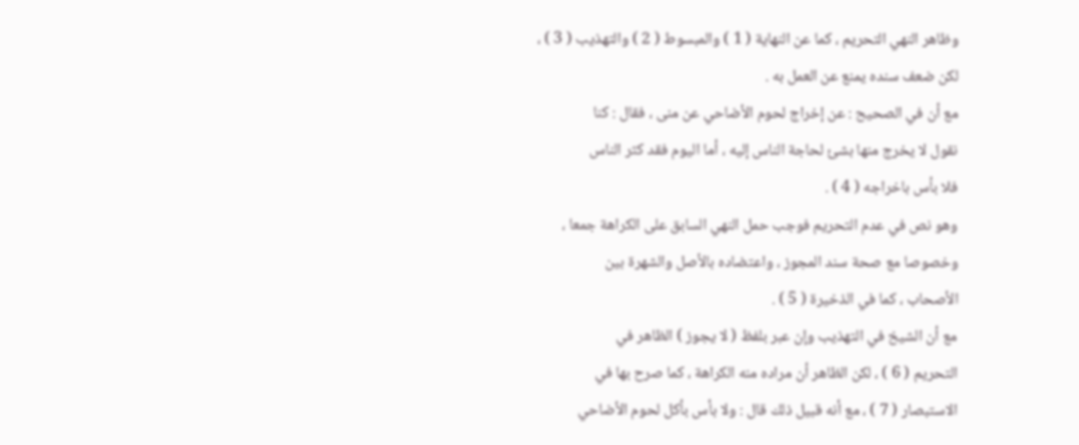وظاهر النهي التحريم ، كما عن النهاية ( 1 ) والمبسوط ( 2 ) والتهذيب ( 3 ) ،
لكن ضعف سنده يمنع عن العمل به .
مع أن في الصحيح : عن إخراج لحوم الأضاحي عن منى ، فقال : كنا
نقول لا يخرج منها بشئ لحاجة الناس إليه ، أما اليوم فقد كثر الناس
فلا بأس باخراجه ( 4 ) .
وهو نص في عدم التحريم فوجب حمل النهي السابق على الكراهة جمعا ،
وخصوصا مع صحة سند المجوز ، واعتضاده بالأصل والشهرة بين
الأصحاب ، كما في الذخيرة ( 5 ) .
مع أن الشيخ في التهذيب وإن عبر بلفظ ( لا يجوز ) الظاهر في
التحريم ( 6 ) ، لكن الظاهر أن مراده منه الكراهة ، كما صرح بها في
الاستبصار ( 7 ) ، مع أنه قبيل ذلك قال : ولا بأس بأكل لحوم الأضاحي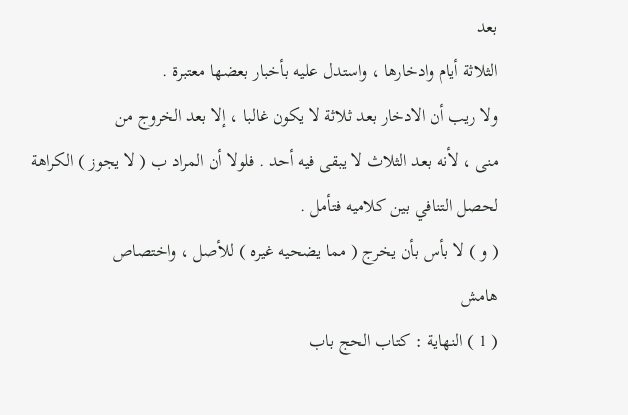بعد
الثلاثة أيام وادخارها ، واستدل عليه بأخبار بعضها معتبرة .
ولا ريب أن الادخار بعد ثلاثة لا يكون غالبا ، إلا بعد الخروج من
منى ، لأنه بعد الثلاث لا يبقى فيه أحد . فلولا أن المراد ب ( لا يجوز ) الكراهة
لحصل التنافي بين كلاميه فتأمل .
( و ) لا بأس بأن يخرج ( مما يضحيه غيره ) للأصل ، واختصاص
هامش
( 1 ) النهاية : كتاب الحج باب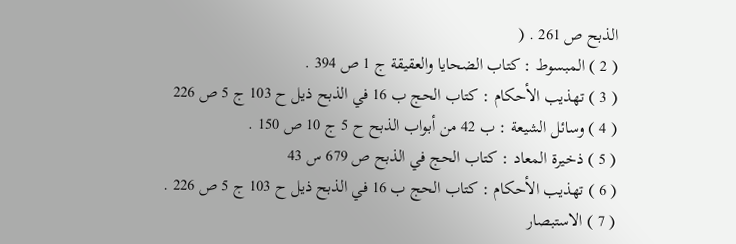الذبح ص 261 . (
( 2 ) المبسوط : كتاب الضحايا والعقيقة ج 1 ص 394 .
( 3 ) تهذيب الأحكام : كتاب الحج ب 16 في الذبح ذيل ح 103 ج 5 ص 226
( 4 ) وسائل الشيعة : ب 42 من أبواب الذبح ح 5 ج 10 ص 150 .
( 5 ) ذخيرة المعاد : كتاب الحج في الذبح ص 679 س 43
( 6 ) تهذيب الأحكام : كتاب الحج ب 16 في الذبح ذيل ح 103 ج 5 ص 226 .
( 7 ) الاستبصار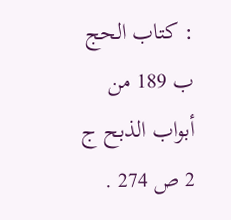: كتاب الحج ب 189 من أبواب الذبح ج 2 ص 274 .